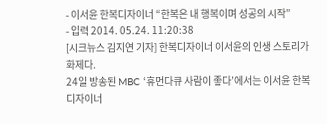- 이서윤 한복디자이너 “한복은 내 행복이며 성공의 시작”
- 입력 2014. 05.24. 11:20:38
[시크뉴스 김지연 기자] 한복디자이너 이서윤의 인생 스토리가 화제다.
24일 방송된 MBC ‘휴먼다큐 사람이 좋다’에서는 이서윤 한복디자이너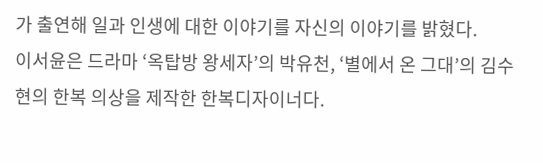가 출연해 일과 인생에 대한 이야기를 자신의 이야기를 밝혔다.
이서윤은 드라마 ‘옥탑방 왕세자’의 박유천, ‘별에서 온 그대’의 김수현의 한복 의상을 제작한 한복디자이너다.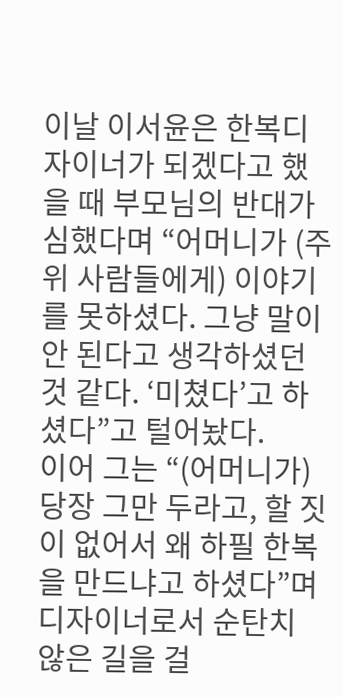이날 이서윤은 한복디자이너가 되겠다고 했을 때 부모님의 반대가 심했다며 “어머니가 (주위 사람들에게) 이야기를 못하셨다. 그냥 말이 안 된다고 생각하셨던 것 같다. ‘미쳤다’고 하셨다”고 털어놨다.
이어 그는 “(어머니가) 당장 그만 두라고, 할 짓이 없어서 왜 하필 한복을 만드냐고 하셨다”며 디자이너로서 순탄치 않은 길을 걸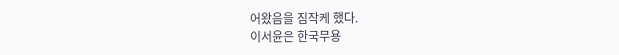어왔음을 짐작케 했다.
이서윤은 한국무용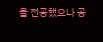을 전공했으나 공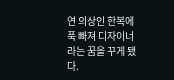연 의상인 한복에 푹 빠져 디자이너라는 꿈을 꾸게 됐다.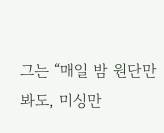그는 “매일 밤 원단만 봐도, 미싱만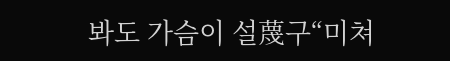봐도 가슴이 설蔑구“미쳐